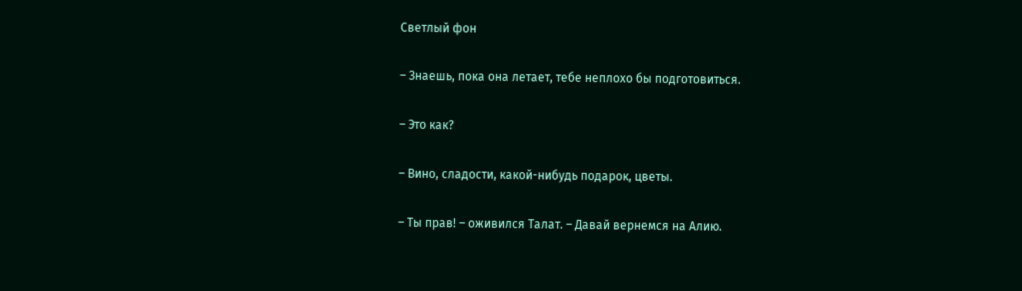Светлый фон

– Знаешь, пока она летает, тебе неплохо бы подготовиться.

– Это как?

– Вино, сладости, какой-нибудь подарок, цветы.

– Ты прав! – оживился Талат. – Давай вернемся на Алию.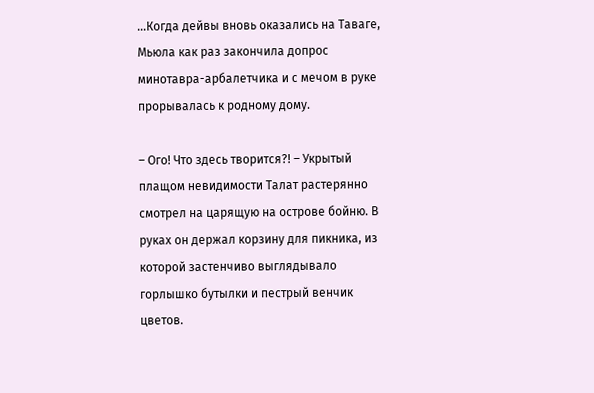…Когда дейвы вновь оказались на Таваге, Мьюла как раз закончила допрос минотавра-арбалетчика и с мечом в руке прорывалась к родному дому.

– Ого! Что здесь творится?! – Укрытый плащом невидимости Талат растерянно смотрел на царящую на острове бойню. В руках он держал корзину для пикника, из которой застенчиво выглядывало горлышко бутылки и пестрый венчик цветов.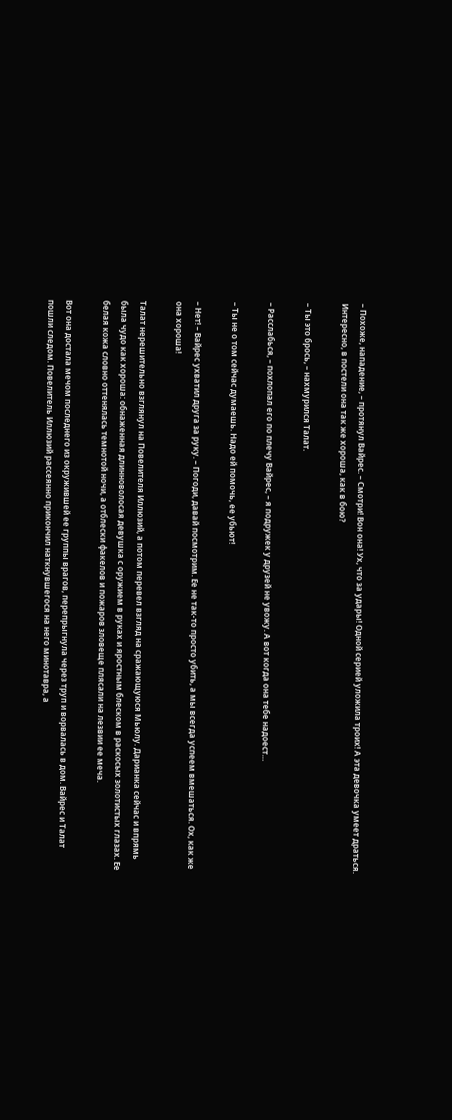– Похоже, нападение, – протянул Вайрес. – Смотри! Вон она! Ух, что за удары! Одной серией уложила троих! А эта девочка умеет драться. Интересно, в постели она так же хороша, как в бою?

– Ты это брось, – нахмурился Талат.

– Расслабься, – похлопал его по плечу Вайрес, – я подружек у друзей не увожу. А вот когда она тебе надоест…

– Ты не о том сейчас думаешь. Надо ей помочь, ее убьют!

– Нет! – Вайрес ухватил друга за руку. – Погоди, давай посмотрим. Ее не так-то просто убить, а мы всегда успеем вмешаться. Ох, как же она хороша!

Талат нерешительно взглянул на Повелителя Иллюзий, а потом перевел взгляд на сражающуюся Мьюлу. Дарианка сейчас и впрямь была чудо как хороша: обнаженная длинноволосая девушка с оружием в руках и яростным блеском в раскосых золотистых глазах. Ее белая кожа словно оттенялась темнотой ночи, а отблески факелов и пожаров зловеще плясали на лезвии ее меча.

Вот она достала мечом последнего из окружившей ее группы врагов, перепрыгнула через труп и ворвалась в дом. Вайрес и Талат пошли следом. Повелитель Иллюзий рассеянно прикончил наткнувшегося на него минотавра, а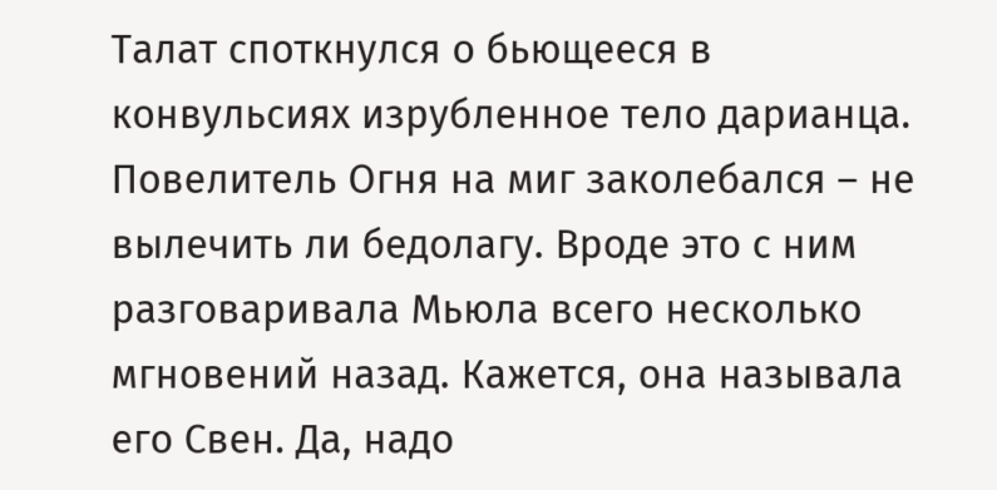Талат споткнулся о бьющееся в конвульсиях изрубленное тело дарианца. Повелитель Огня на миг заколебался – не вылечить ли бедолагу. Вроде это с ним разговаривала Мьюла всего несколько мгновений назад. Кажется, она называла его Свен. Да, надо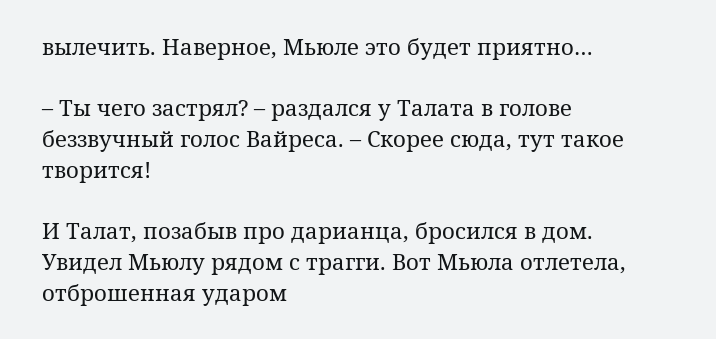вылечить. Наверное, Мьюле это будет приятно…

– Ты чего застрял? – раздался у Талата в голове беззвучный голос Вайреса. – Скорее сюда, тут такое творится!

И Талат, позабыв про дарианца, бросился в дом. Увидел Мьюлу рядом с трагги. Вот Мьюла отлетела, отброшенная ударом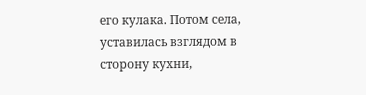его кулака. Потом села, уставилась взглядом в сторону кухни,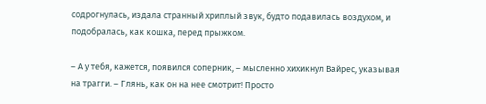содрогнулась, издала странный хриплый звук, будто подавилась воздухом, и подобралась, как кошка, перед прыжком.

– А у тебя, кажется, появился соперник, – мысленно хихикнул Вайрес, указывая на трагги. – Глянь, как он на нее смотрит! Просто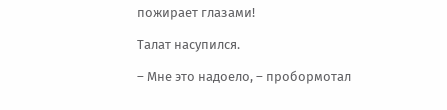пожирает глазами!

Талат насупился.

– Мне это надоело, – пробормотал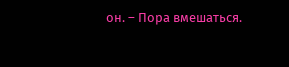он. – Пора вмешаться.